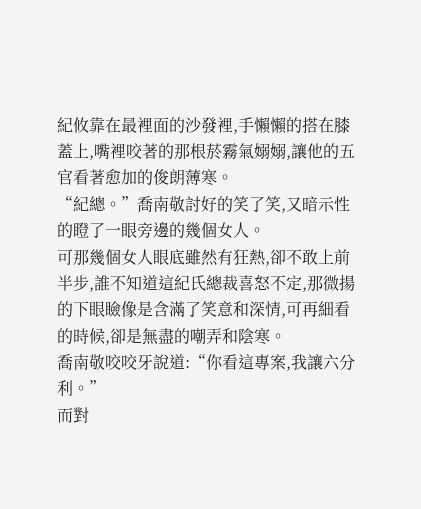紀攸靠在最裡面的沙發裡,手懶懶的搭在膝蓋上,嘴裡咬著的那根菸霧氣嫋嫋,讓他的五官看著愈加的俊朗薄寒。
“紀總。”喬南敬討好的笑了笑,又暗示性的瞪了一眼旁邊的幾個女人。
可那幾個女人眼底雖然有狂熱,卻不敢上前半步,誰不知道這紀氏總裁喜怒不定,那微揚的下眼瞼像是含滿了笑意和深情,可再細看的時候,卻是無盡的嘲弄和陰寒。
喬南敬咬咬牙說道:“你看這專案,我讓六分利。”
而對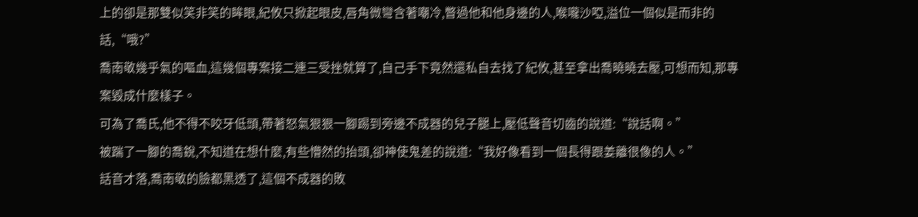上的卻是那雙似笑非笑的眸眼,紀攸只掀起眼皮,唇角微彎含著嘲冷,瞥過他和他身邊的人,喉嚨沙啞,溢位一個似是而非的話,“哦?”
喬南敬幾乎氣的嘔血,這幾個專案接二連三受挫就算了,自己手下竟然還私自去找了紀攸,甚至拿出喬曉曉去壓,可想而知,那專案毀成什麼樣子。
可為了喬氏,他不得不咬牙低頭,帶著怒氣狠狠一腳踢到旁邊不成器的兒子腿上,壓低聲音切齒的說道:“說話啊。”
被踹了一腳的喬銳,不知道在想什麼,有些懵然的抬頭,卻神使鬼差的說道:“我好像看到一個長得跟姜離很像的人。”
話音才落,喬南敬的臉都黑透了,這個不成器的敗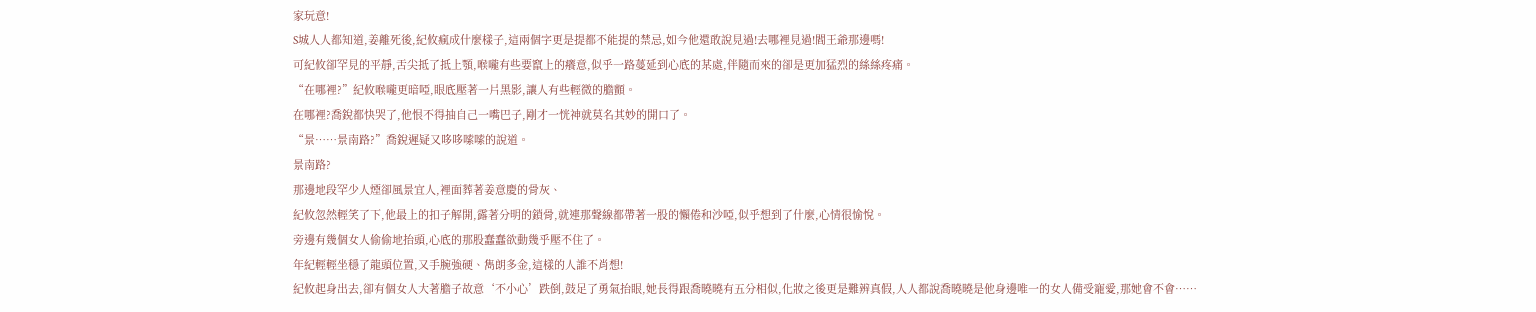家玩意!
S城人人都知道,姜離死後,紀攸瘋成什麼樣子,這兩個字更是提都不能提的禁忌,如今他還敢說見過!去哪裡見過!閻王爺那邊嗎!
可紀攸卻罕見的平靜,舌尖抵了抵上顎,喉嚨有些要竄上的癢意,似乎一路蔓延到心底的某處,伴隨而來的卻是更加猛烈的絲絲疼痛。
“在哪裡?”紀攸喉嚨更暗啞,眼底壓著一片黑影,讓人有些輕微的膽顫。
在哪裡?喬銳都快哭了,他恨不得抽自己一嘴巴子,剛才一恍神就莫名其妙的開口了。
“景……景南路?”喬銳遲疑又哆哆嗦嗦的說道。
景南路?
那邊地段罕少人煙卻風景宜人,裡面葬著姜意慶的骨灰、
紀攸忽然輕笑了下,他最上的扣子解開,露著分明的鎖骨,就連那聲線都帶著一股的懶倦和沙啞,似乎想到了什麼,心情很愉悅。
旁邊有幾個女人偷偷地抬頭,心底的那股蠢蠢欲動幾乎壓不住了。
年紀輕輕坐穩了龍頭位置,又手腕強硬、雋朗多金,這樣的人誰不肖想!
紀攸起身出去,卻有個女人大著膽子故意‘不小心’跌倒,鼓足了勇氣抬眼,她長得跟喬曉曉有五分相似,化妝之後更是難辨真假,人人都說喬曉曉是他身邊唯一的女人備受寵愛,那她會不會……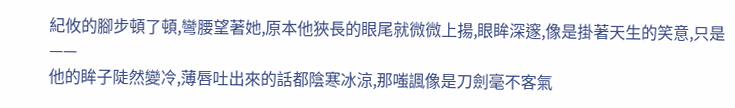紀攸的腳步頓了頓,彎腰望著她,原本他狹長的眼尾就微微上揚,眼眸深邃,像是掛著天生的笑意,只是——
他的眸子陡然變冷,薄唇吐出來的話都陰寒冰涼,那嗤諷像是刀劍毫不客氣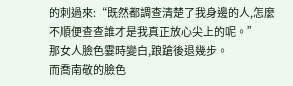的刺過來:“既然都調查清楚了我身邊的人,怎麼不順便查查誰才是我真正放心尖上的呢。”
那女人臉色霎時變白,踉蹌後退幾步。
而喬南敬的臉色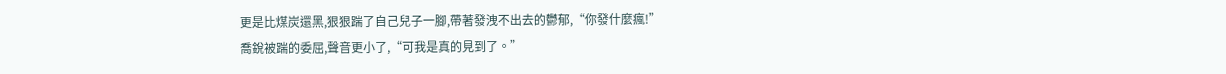更是比煤炭還黑,狠狠踹了自己兒子一腳,帶著發洩不出去的鬱郁,“你發什麼瘋!”
喬銳被踹的委屈,聲音更小了,“可我是真的見到了。”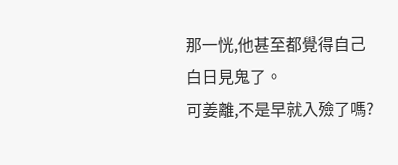那一恍,他甚至都覺得自己白日見鬼了。
可姜離,不是早就入殮了嗎?